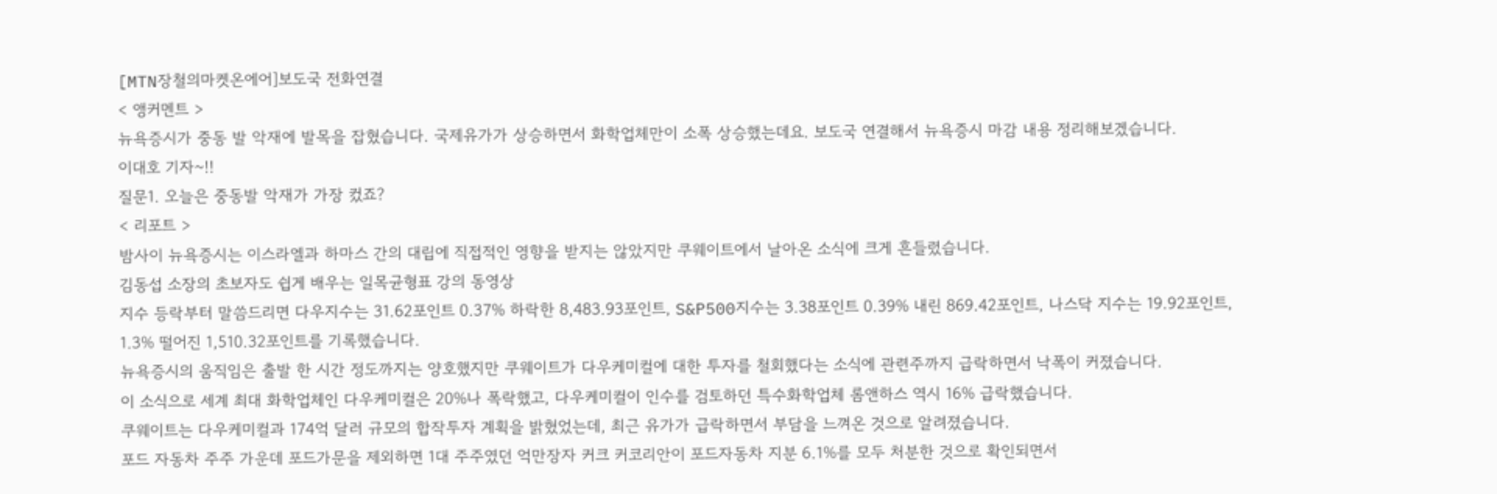[MTN장철의마켓온에어]보도국 전화연결
< 앵커멘트 >
뉴욕증시가 중동 발 악재에 발목을 잡혔습니다. 국제유가가 상승하면서 화학업체만이 소폭 상승했는데요. 보도국 연결해서 뉴욕증시 마감 내용 정리해보겠습니다.
이대호 기자~!!
질문1. 오늘은 중동발 악재가 가장 컸죠?
< 리포트 >
밤사이 뉴욕증시는 이스라엘과 하마스 간의 대립에 직접적인 영향을 받지는 않았지만 쿠웨이트에서 날아온 소식에 크게 흔들렸습니다.
김동섭 소장의 초보자도 쉽게 배우는 일목균형표 강의 동영상
지수 등락부터 말씀드리면 다우지수는 31.62포인트 0.37% 하락한 8,483.93포인트, S&P500지수는 3.38포인트 0.39% 내린 869.42포인트, 나스닥 지수는 19.92포인트, 1.3% 떨어진 1,510.32포인트를 기록했습니다.
뉴욕증시의 움직임은 출발 한 시간 정도까지는 양호했지만 쿠웨이트가 다우케미컬에 대한 투자를 철회했다는 소식에 관련주까지 급락하면서 낙폭이 커졌습니다.
이 소식으로 세계 최대 화학업체인 다우케미컬은 20%나 폭락했고, 다우케미컬이 인수를 검토하던 특수화학업체 롬앤하스 역시 16% 급락했습니다.
쿠웨이트는 다우케미컬과 174억 달러 규모의 합작투자 계획을 밝혔었는데, 최근 유가가 급락하면서 부담을 느껴온 것으로 알려졌습니다.
포드 자동차 주주 가운데 포드가문을 제외하면 1대 주주였던 억만장자 커크 커코리안이 포드자동차 지분 6.1%를 모두 처분한 것으로 확인되면서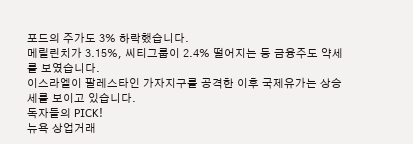포드의 주가도 3% 하락했습니다.
메릴린치가 3.15%, 씨티그룹이 2.4% 떨어지는 등 금융주도 약세를 보였습니다.
이스라엘이 팔레스타인 가자지구를 공격한 이후 국제유가는 상승세를 보이고 있습니다.
독자들의 PICK!
뉴욕 상업거래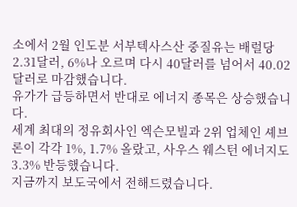소에서 2월 인도분 서부텍사스산 중질유는 배럴당 2.31달러, 6%나 오르며 다시 40달러를 넘어서 40.02달러로 마감했습니다.
유가가 급등하면서 반대로 에너지 종목은 상승했습니다.
세계 최대의 정유회사인 엑슨모빌과 2위 업체인 셰브론이 각각 1%, 1.7% 올랐고, 사우스 웨스턴 에너지도 3.3% 반등했습니다.
지금까지 보도국에서 전해드렸습니다.